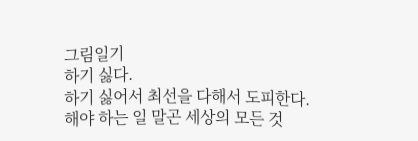그림일기
하기 싫다.
하기 싫어서 최선을 다해서 도피한다.
해야 하는 일 말곤 세상의 모든 것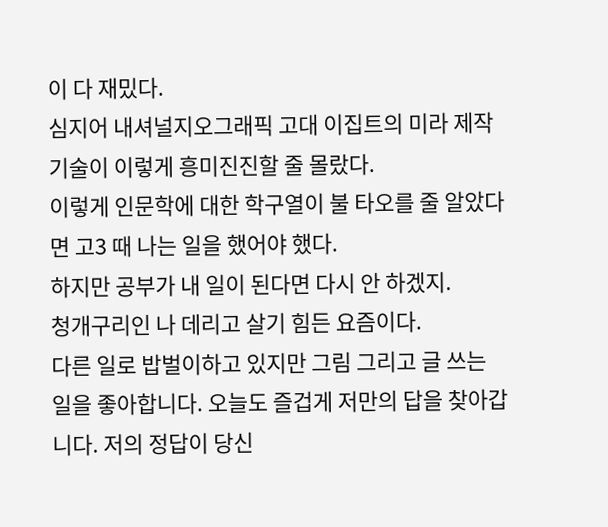이 다 재밌다.
심지어 내셔널지오그래픽 고대 이집트의 미라 제작 기술이 이렇게 흥미진진할 줄 몰랐다.
이렇게 인문학에 대한 학구열이 불 타오를 줄 알았다면 고3 때 나는 일을 했어야 했다.
하지만 공부가 내 일이 된다면 다시 안 하겠지.
청개구리인 나 데리고 살기 힘든 요즘이다.
다른 일로 밥벌이하고 있지만 그림 그리고 글 쓰는 일을 좋아합니다. 오늘도 즐겁게 저만의 답을 찾아갑니다. 저의 정답이 당신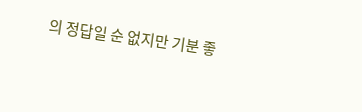의 정답일 순 없지만 기분 좋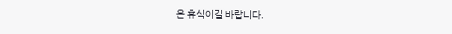은 휴식이길 바랍니다.